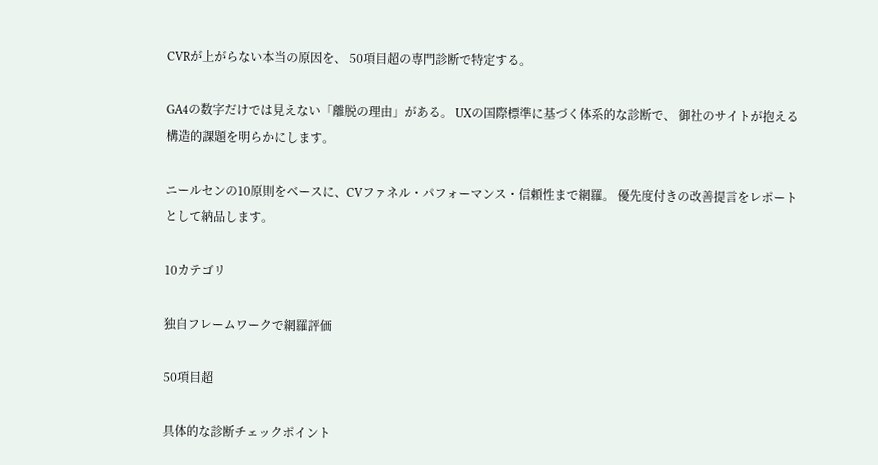CVRが上がらない本当の原因を、 50項目超の専門診断で特定する。

GA4の数字だけでは見えない「離脱の理由」がある。 UXの国際標準に基づく体系的な診断で、 御社のサイトが抱える構造的課題を明らかにします。

ニールセンの10原則をベースに、CVファネル・パフォーマンス・信頼性まで網羅。 優先度付きの改善提言をレポートとして納品します。

10カテゴリ

独自フレームワークで網羅評価

50項目超

具体的な診断チェックポイント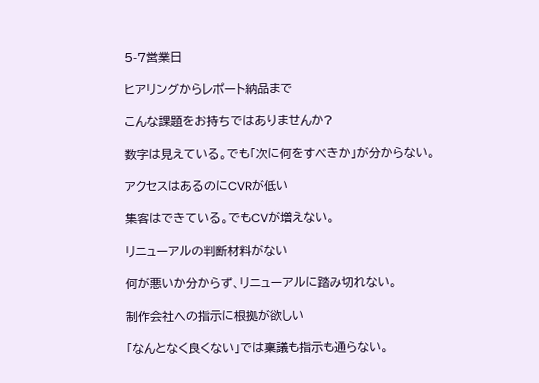5-7営業日

ヒアリングからレポート納品まで

こんな課題をお持ちではありませんか?

数字は見えている。でも「次に何をすべきか」が分からない。

アクセスはあるのにCVRが低い

集客はできている。でもCVが増えない。

リニューアルの判断材料がない

何が悪いか分からず、リニューアルに踏み切れない。

制作会社への指示に根拠が欲しい

「なんとなく良くない」では稟議も指示も通らない。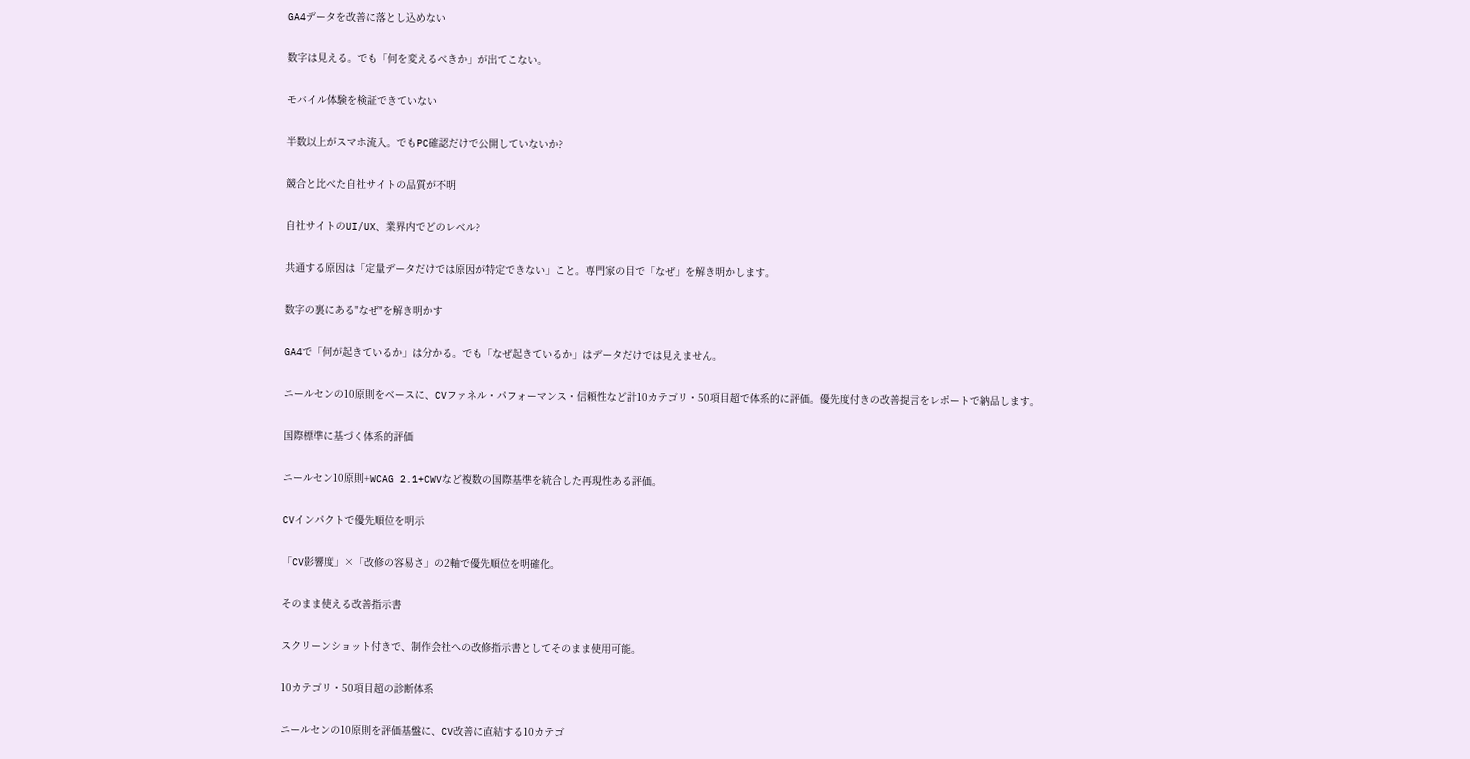GA4データを改善に落とし込めない

数字は見える。でも「何を変えるべきか」が出てこない。

モバイル体験を検証できていない

半数以上がスマホ流入。でもPC確認だけで公開していないか?

競合と比べた自社サイトの品質が不明

自社サイトのUI/UX、業界内でどのレベル?

共通する原因は「定量データだけでは原因が特定できない」こと。専門家の目で「なぜ」を解き明かします。

数字の裏にある"なぜ"を解き明かす

GA4で「何が起きているか」は分かる。でも「なぜ起きているか」はデータだけでは見えません。

ニールセンの10原則をベースに、CVファネル・パフォーマンス・信頼性など計10カテゴリ・50項目超で体系的に評価。優先度付きの改善提言をレポートで納品します。

国際標準に基づく体系的評価

ニールセン10原則+WCAG 2.1+CWVなど複数の国際基準を統合した再現性ある評価。

CVインパクトで優先順位を明示

「CV影響度」×「改修の容易さ」の2軸で優先順位を明確化。

そのまま使える改善指示書

スクリーンショット付きで、制作会社への改修指示書としてそのまま使用可能。

10カテゴリ・50項目超の診断体系

ニールセンの10原則を評価基盤に、CV改善に直結する10カテゴ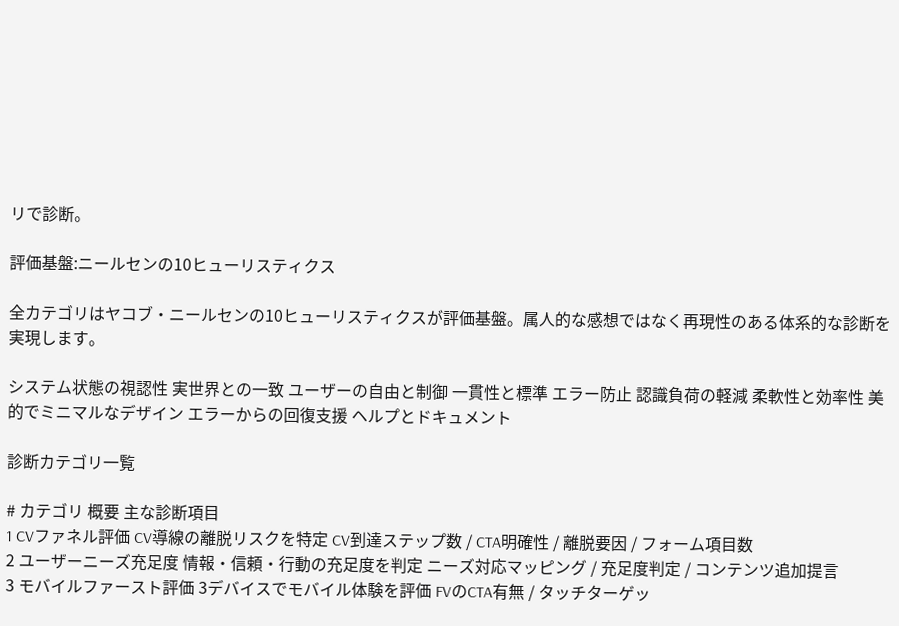リで診断。

評価基盤:ニールセンの10ヒューリスティクス

全カテゴリはヤコブ・ニールセンの10ヒューリスティクスが評価基盤。属人的な感想ではなく再現性のある体系的な診断を実現します。

システム状態の視認性 実世界との一致 ユーザーの自由と制御 一貫性と標準 エラー防止 認識負荷の軽減 柔軟性と効率性 美的でミニマルなデザイン エラーからの回復支援 ヘルプとドキュメント

診断カテゴリ一覧

# カテゴリ 概要 主な診断項目
1 CVファネル評価 CV導線の離脱リスクを特定 CV到達ステップ数 / CTA明確性 / 離脱要因 / フォーム項目数
2 ユーザーニーズ充足度 情報・信頼・行動の充足度を判定 ニーズ対応マッピング / 充足度判定 / コンテンツ追加提言
3 モバイルファースト評価 3デバイスでモバイル体験を評価 FVのCTA有無 / タッチターゲッ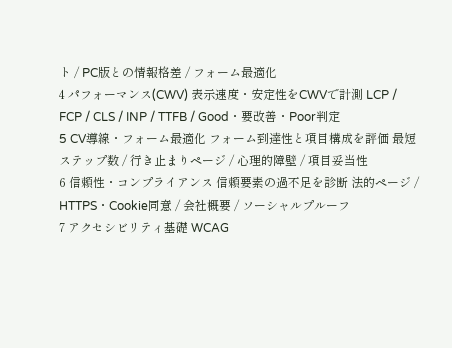ト / PC版との情報格差 / フォーム最適化
4 パフォーマンス(CWV) 表示速度・安定性をCWVで計測 LCP / FCP / CLS / INP / TTFB / Good・要改善・Poor判定
5 CV導線・フォーム最適化 フォーム到達性と項目構成を評価 最短ステップ数 / 行き止まりページ / 心理的障壁 / 項目妥当性
6 信頼性・コンプライアンス 信頼要素の過不足を診断 法的ページ / HTTPS・Cookie同意 / 会社概要 / ソーシャルプルーフ
7 アクセシビリティ基礎 WCAG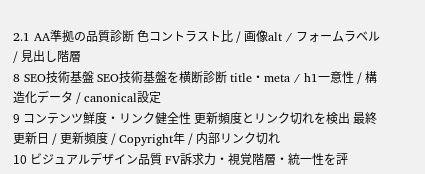2.1 AA準拠の品質診断 色コントラスト比 / 画像alt / フォームラベル / 見出し階層
8 SEO技術基盤 SEO技術基盤を横断診断 title・meta / h1一意性 / 構造化データ / canonical設定
9 コンテンツ鮮度・リンク健全性 更新頻度とリンク切れを検出 最終更新日 / 更新頻度 / Copyright年 / 内部リンク切れ
10 ビジュアルデザイン品質 FV訴求力・視覚階層・統一性を評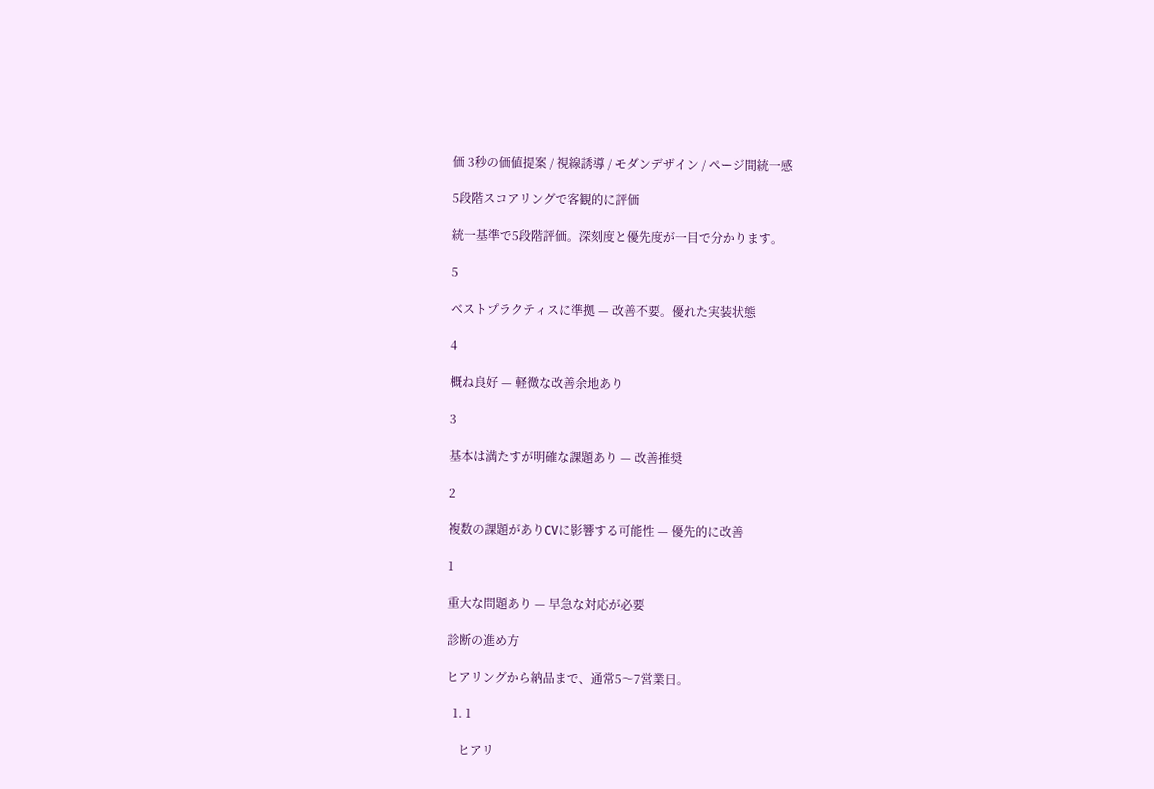価 3秒の価値提案 / 視線誘導 / モダンデザイン / ページ間統一感

5段階スコアリングで客観的に評価

統一基準で5段階評価。深刻度と優先度が一目で分かります。

5

ベストプラクティスに準拠 — 改善不要。優れた実装状態

4

概ね良好 — 軽微な改善余地あり

3

基本は満たすが明確な課題あり — 改善推奨

2

複数の課題がありCVに影響する可能性 — 優先的に改善

1

重大な問題あり — 早急な対応が必要

診断の進め方

ヒアリングから納品まで、通常5〜7営業日。

  1. 1

    ヒアリ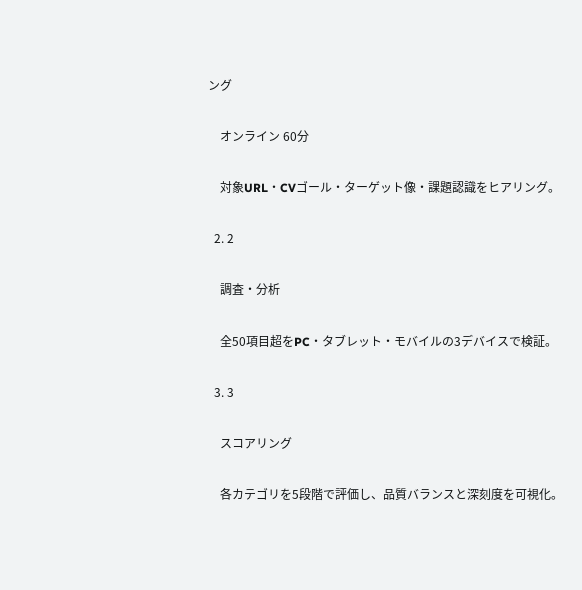ング

    オンライン 60分

    対象URL・CVゴール・ターゲット像・課題認識をヒアリング。

  2. 2

    調査・分析

    全50項目超をPC・タブレット・モバイルの3デバイスで検証。

  3. 3

    スコアリング

    各カテゴリを5段階で評価し、品質バランスと深刻度を可視化。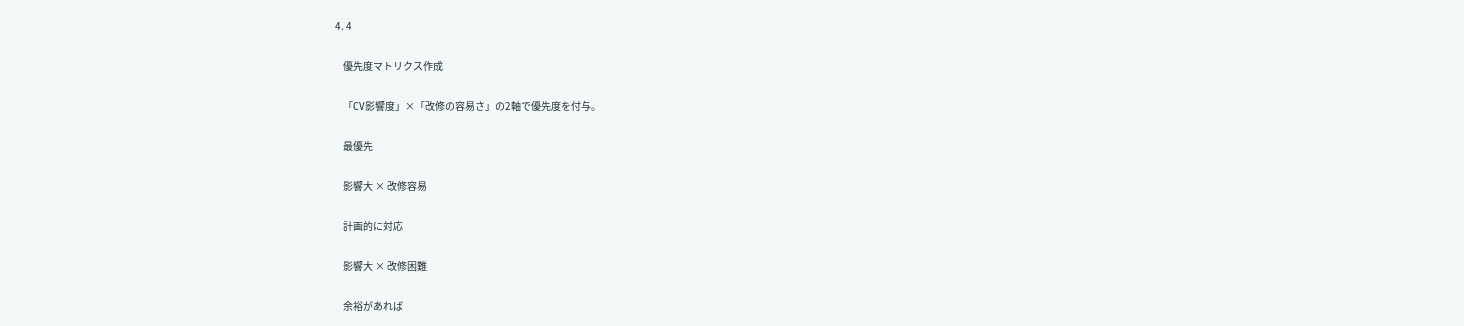4. 4

    優先度マトリクス作成

    「CV影響度」×「改修の容易さ」の2軸で優先度を付与。

    最優先

    影響大 × 改修容易

    計画的に対応

    影響大 × 改修困難

    余裕があれば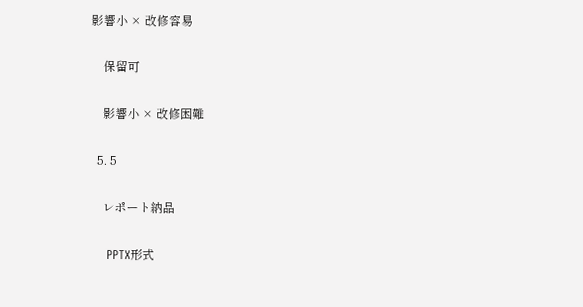影響小 × 改修容易

    保留可

    影響小 × 改修困難

  5. 5

    レポート納品

    PPTX形式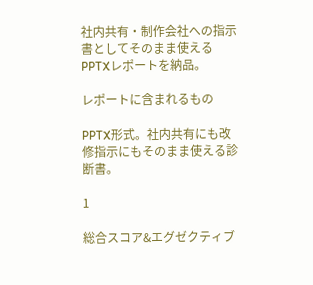社内共有・制作会社への指示書としてそのまま使えるPPTXレポートを納品。

レポートに含まれるもの

PPTX形式。社内共有にも改修指示にもそのまま使える診断書。

1

総合スコア&エグゼクティブ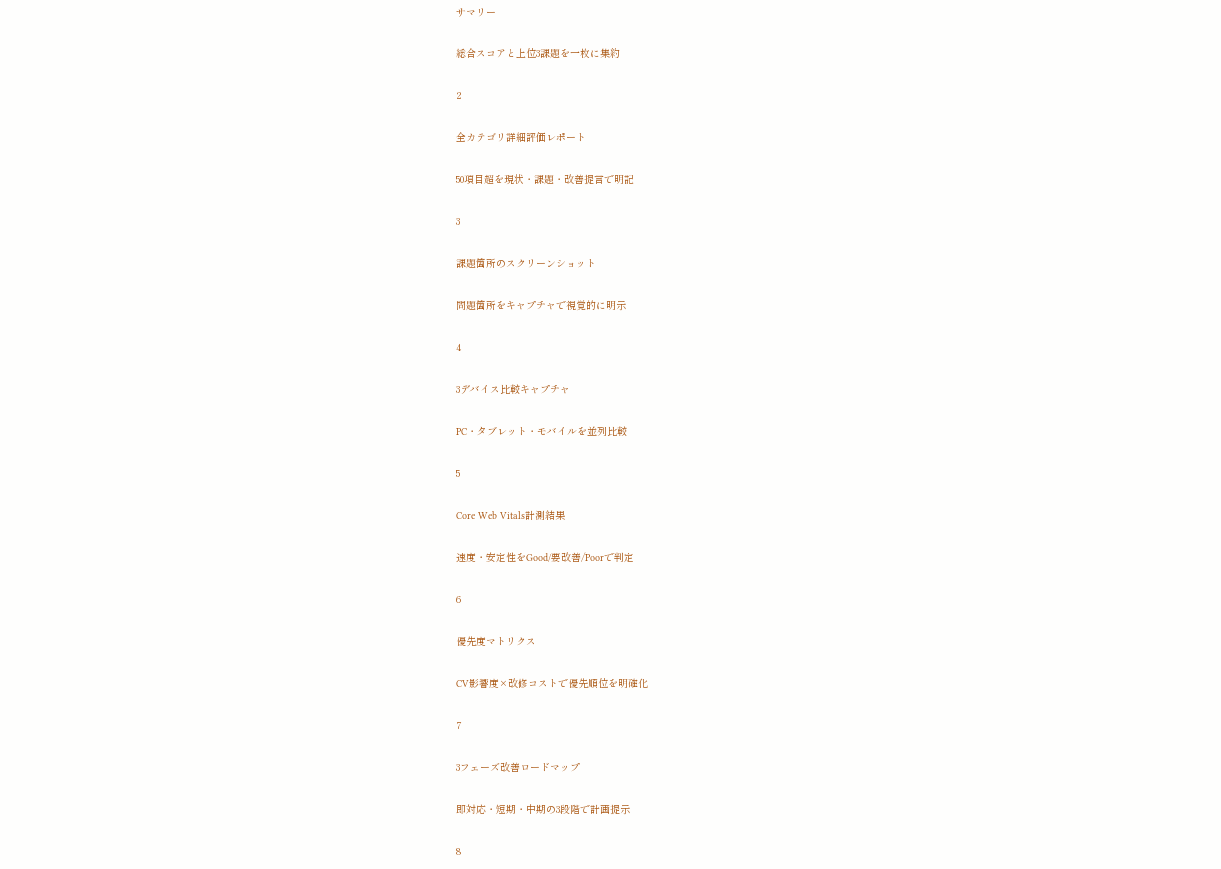サマリー

総合スコアと上位3課題を一枚に集約

2

全カテゴリ詳細評価レポート

50項目超を現状・課題・改善提言で明記

3

課題箇所のスクリーンショット

問題箇所をキャプチャで視覚的に明示

4

3デバイス比較キャプチャ

PC・タブレット・モバイルを並列比較

5

Core Web Vitals計測結果

速度・安定性をGood/要改善/Poorで判定

6

優先度マトリクス

CV影響度×改修コストで優先順位を明確化

7

3フェーズ改善ロードマップ

即対応・短期・中期の3段階で計画提示

8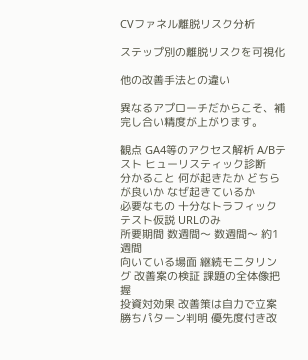CVファネル離脱リスク分析

ステップ別の離脱リスクを可視化

他の改善手法との違い

異なるアプローチだからこそ、補完し合い精度が上がります。

観点 GA4等のアクセス解析 A/Bテスト ヒューリスティック診断
分かること 何が起きたか どちらが良いか なぜ起きているか
必要なもの 十分なトラフィック テスト仮説 URLのみ
所要期間 数週間〜 数週間〜 約1週間
向いている場面 継続モニタリング 改善案の検証 課題の全体像把握
投資対効果 改善策は自力で立案 勝ちパターン判明 優先度付き改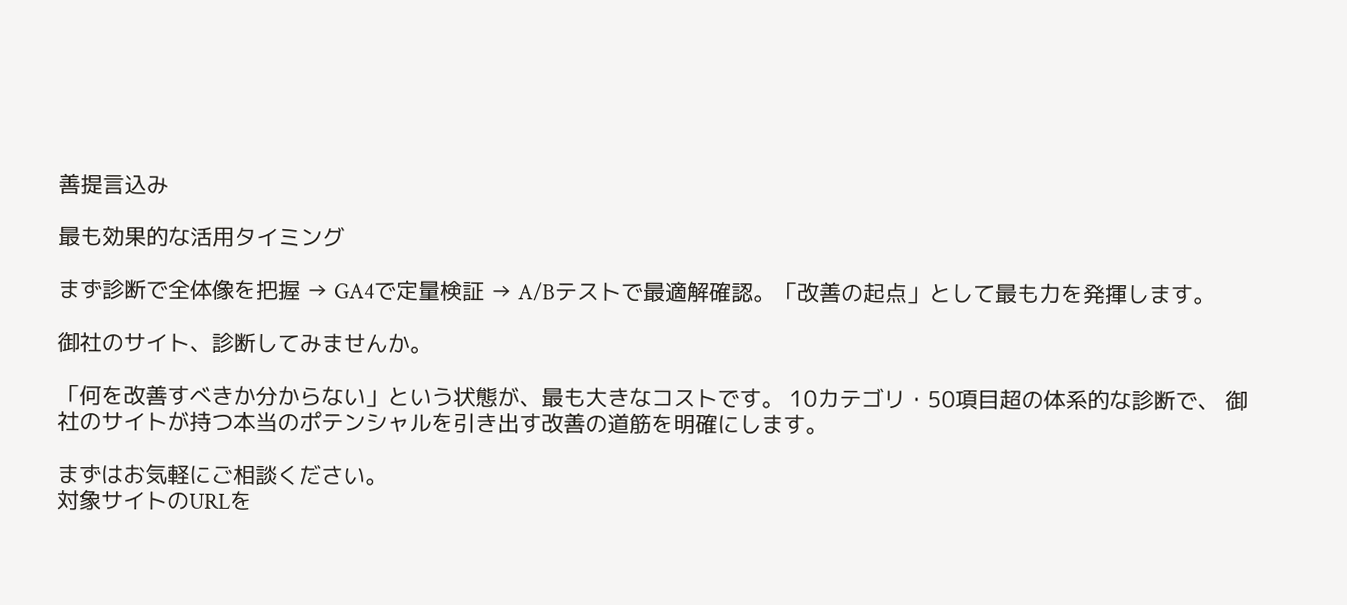善提言込み

最も効果的な活用タイミング

まず診断で全体像を把握 → GA4で定量検証 → A/Bテストで最適解確認。「改善の起点」として最も力を発揮します。

御社のサイト、診断してみませんか。

「何を改善すべきか分からない」という状態が、最も大きなコストです。 10カテゴリ・50項目超の体系的な診断で、 御社のサイトが持つ本当のポテンシャルを引き出す改善の道筋を明確にします。

まずはお気軽にご相談ください。
対象サイトのURLを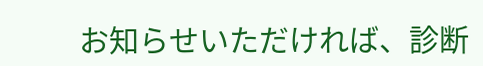お知らせいただければ、診断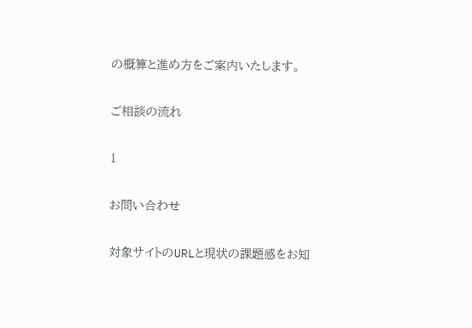の概算と進め方をご案内いたします。

ご相談の流れ

1

お問い合わせ

対象サイトのURLと現状の課題感をお知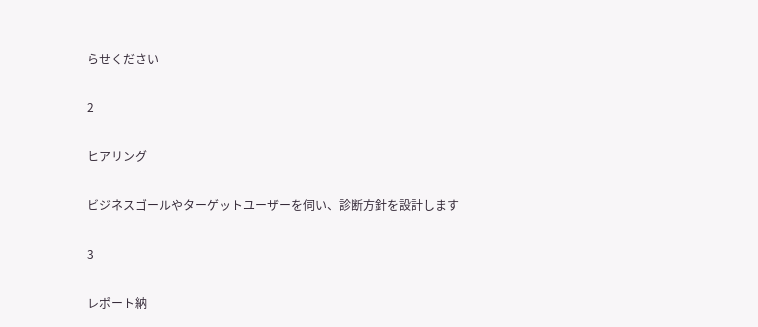らせください

2

ヒアリング

ビジネスゴールやターゲットユーザーを伺い、診断方針を設計します

3

レポート納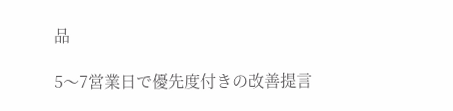品

5〜7営業日で優先度付きの改善提言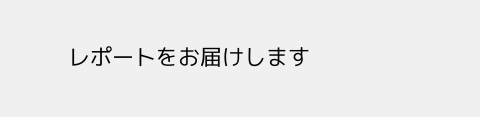レポートをお届けします